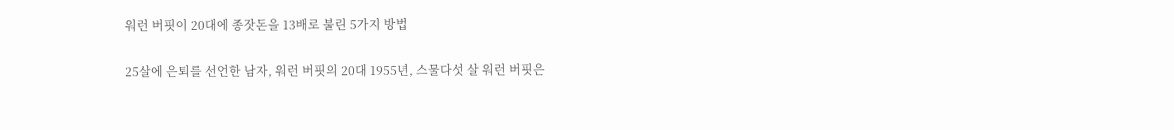워런 버핏이 20대에 종잣돈을 13배로 불린 5가지 방법

25살에 은퇴를 선언한 남자, 워런 버핏의 20대 1955년, 스물다섯 살 워런 버핏은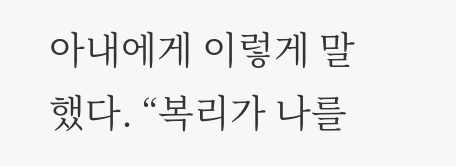아내에게 이렇게 말했다. “복리가 나를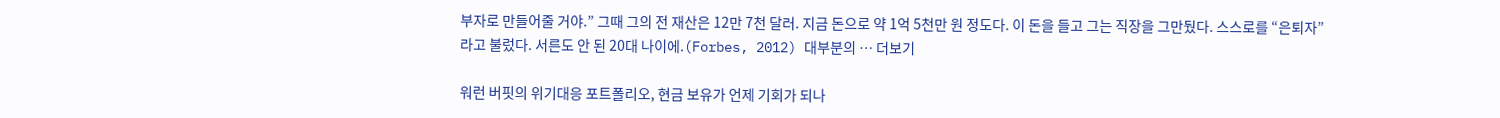부자로 만들어줄 거야.” 그때 그의 전 재산은 12만 7천 달러. 지금 돈으로 약 1억 5천만 원 정도다. 이 돈을 들고 그는 직장을 그만뒀다. 스스로를 “은퇴자”라고 불렀다. 서른도 안 된 20대 나이에.(Forbes, 2012) 대부분의 … 더보기

워런 버핏의 위기대응 포트폴리오, 현금 보유가 언제 기회가 되나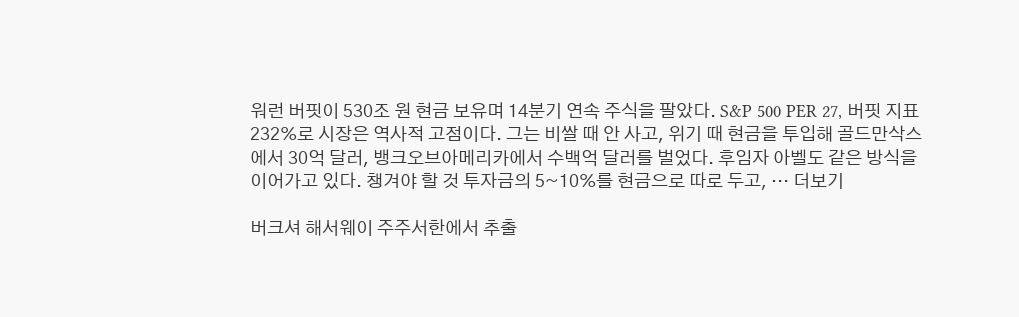워런 버핏이 530조 원 현금 보유며 14분기 연속 주식을 팔았다. S&P 500 PER 27, 버핏 지표 232%로 시장은 역사적 고점이다. 그는 비쌀 때 안 사고, 위기 때 현금을 투입해 골드만삭스에서 30억 달러, 뱅크오브아메리카에서 수백억 달러를 벌었다. 후임자 아벨도 같은 방식을 이어가고 있다. 챙겨야 할 것 투자금의 5~10%를 현금으로 따로 두고, … 더보기

버크셔 해서웨이 주주서한에서 추출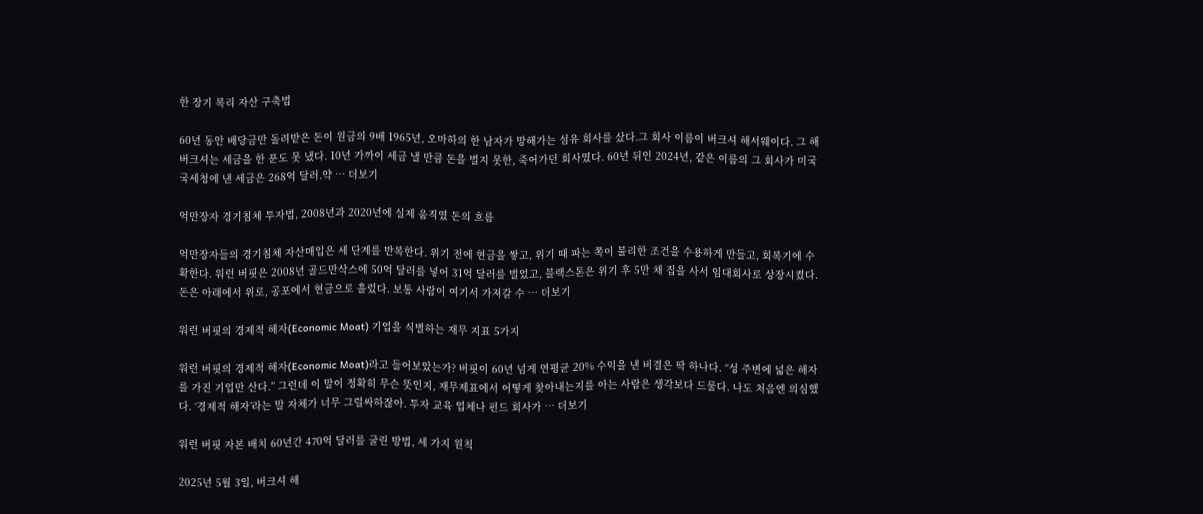한 장기 복리 자산 구축법

60년 동안 배당금만 돌려받은 돈이 원금의 9배 1965년, 오마하의 한 남자가 망해가는 섬유 회사를 샀다.그 회사 이름이 버크셔 해서웨이다. 그 해 버크셔는 세금을 한 푼도 못 냈다. 10년 가까이 세금 낼 만큼 돈을 벌지 못한, 죽어가던 회사였다. 60년 뒤인 2024년, 같은 이름의 그 회사가 미국 국세청에 낸 세금은 268억 달러.약 … 더보기

억만장자 경기침체 투자법, 2008년과 2020년에 실제 움직였 돈의 흐름

억만장자들의 경기침체 자산매입은 세 단계를 반복한다. 위기 전에 현금을 쌓고, 위기 때 파는 쪽이 불리한 조건을 수용하게 만들고, 회복기에 수확한다. 워런 버핏은 2008년 골드만삭스에 50억 달러를 넣어 31억 달러를 벌었고, 블랙스톤은 위기 후 5만 채 집을 사서 임대회사로 상장시켰다. 돈은 아래에서 위로, 공포에서 현금으로 흘렀다. 보통 사람이 여기서 가져갈 수 … 더보기

워런 버핏의 경제적 해자(Economic Moat) 기업을 식별하는 재무 지표 5가지

워런 버핏의 경제적 해자(Economic Moat)라고 들어보았는가? 버핏이 60년 넘게 연평균 20% 수익을 낸 비결은 딱 하나다. “성 주변에 넓은 해자를 가진 기업만 산다.” 그런데 이 말이 정확히 무슨 뜻인지, 재무제표에서 어떻게 찾아내는지를 아는 사람은 생각보다 드물다. 나도 처음엔 의심했다. ‘경제적 해자’라는 말 자체가 너무 그럴싸하잖아. 투자 교육 업체나 펀드 회사가 … 더보기

워런 버핏 자본 배치 60년간 470억 달러를 굴린 방법, 세 가지 원칙

2025년 5월 3일, 버크셔 해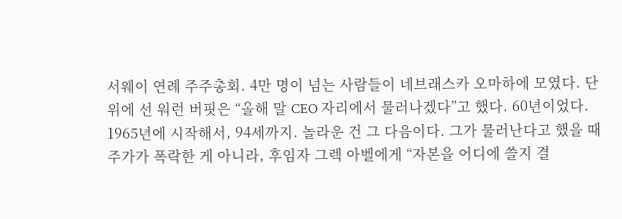서웨이 연례 주주총회. 4만 명이 넘는 사람들이 네브래스카 오마하에 모였다. 단 위에 선 워런 버핏은 “올해 말 CEO 자리에서 물러나겠다”고 했다. 60년이었다. 1965년에 시작해서, 94세까지. 놀라운 건 그 다음이다. 그가 물러난다고 했을 때 주가가 폭락한 게 아니라, 후임자 그렉 아벨에게 “자본을 어디에 쓸지 결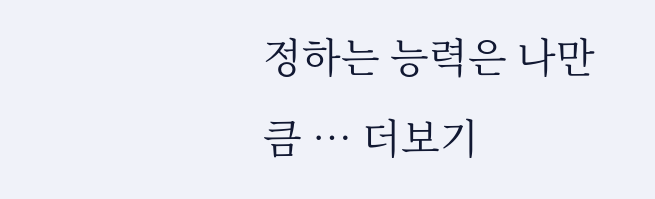정하는 능력은 나만큼 … 더보기